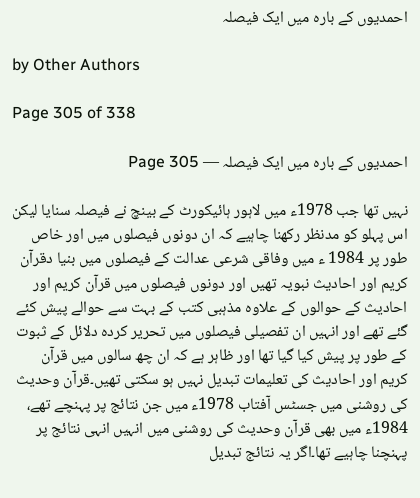احمدیوں کے بارہ میں ایک فیصلہ

by Other Authors

Page 305 of 338

احمدیوں کے بارہ میں ایک فیصلہ — Page 305

نہیں تھا جب 1978ء میں لاہور ہائیکورٹ کے بینچ نے فیصلہ سنایا لیکن اس پہلو کو مدنظر رکھنا چاہیے کہ ان دونوں فیصلوں میں اور خاص طور پر 1984 ء میں وفاقی شرعی عدالت کے فیصلوں میں بنیا دقرآن کریم اور احادیث نبویہ تھیں اور دونوں فیصلوں میں قرآن کریم اور احادیث کے حوالوں کے علاوہ مذہبی کتب کے بہت سے حوالے پیش کئے گئے تھے اور انہیں ان تفصیلی فیصلوں میں تحریر کردہ دلائل کے ثبوت کے طور پر پیش کیا گیا تھا اور ظاہر ہے کہ ان چھ سالوں میں قرآن کریم اور احادیث کی تعلیمات تبدیل نہیں ہو سکتی تھیں۔قرآن وحدیث کی روشنی میں جسٹس آفتاب 1978ء میں جن نتائج پر پہنچے تھے، 1984ء میں بھی قرآن وحدیث کی روشنی میں انہیں انہی نتائج پر پہنچنا چاہیے تھا۔اگر یہ نتائج تبدیل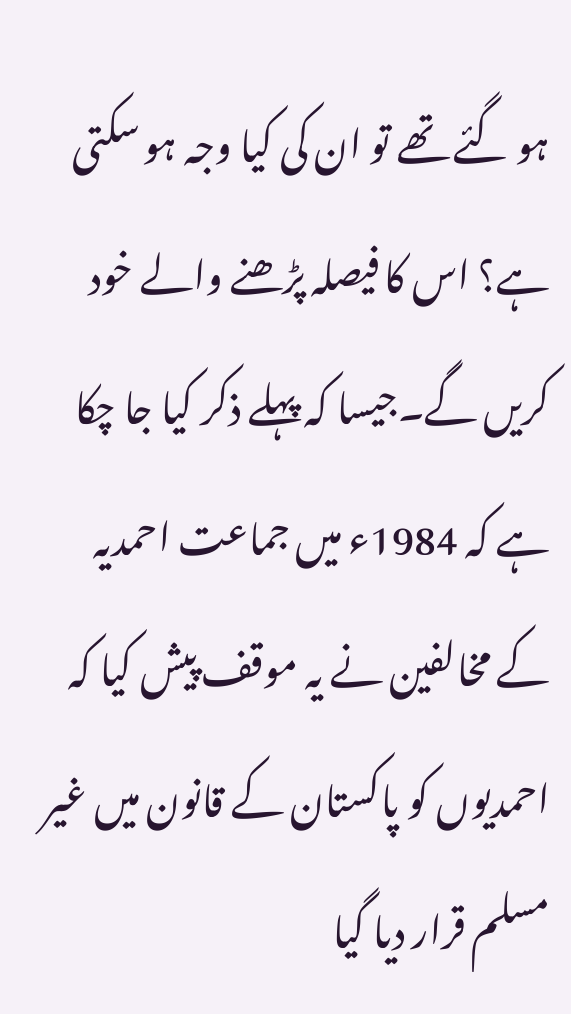ہو گئے تھے تو ان کی کیا وجہ ہو سکتی ہے؟ اس کا فیصلہ پڑھنے والے خود کریں گے۔جیسا کہ پہلے ذکر کیا جا چکا ہے کہ 1984ء میں جماعت احمدیہ کے مخالفین نے یہ موقف پیش کیا کہ احمدیوں کو پاکستان کے قانون میں غیر مسلم قرار دیا گیا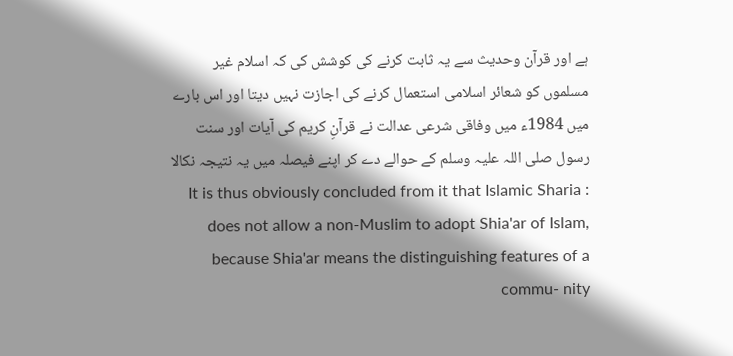ہے اور قرآن وحدیث سے یہ ثابت کرنے کی کوشش کی کہ اسلام غیر مسلموں کو شعائر اسلامی استعمال کرنے کی اجازت نہیں دیتا اور اس بارے میں 1984ء میں وفاقی شرعی عدالت نے قرآنِ کریم کی آیات اور سنت رسول صلی اللہ علیہ وسلم کے حوالے دے کر اپنے فیصلہ میں یہ نتیجہ نکالا : It is thus obviously concluded from it that Islamic Sharia does not allow a non-Muslim to adopt Shia'ar of Islam, because Shia'ar means the distinguishing features of a commu- nity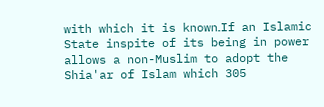with which it is known۔If an Islamic State inspite of its being in power allows a non-Muslim to adopt the Shia'ar of Islam which 305